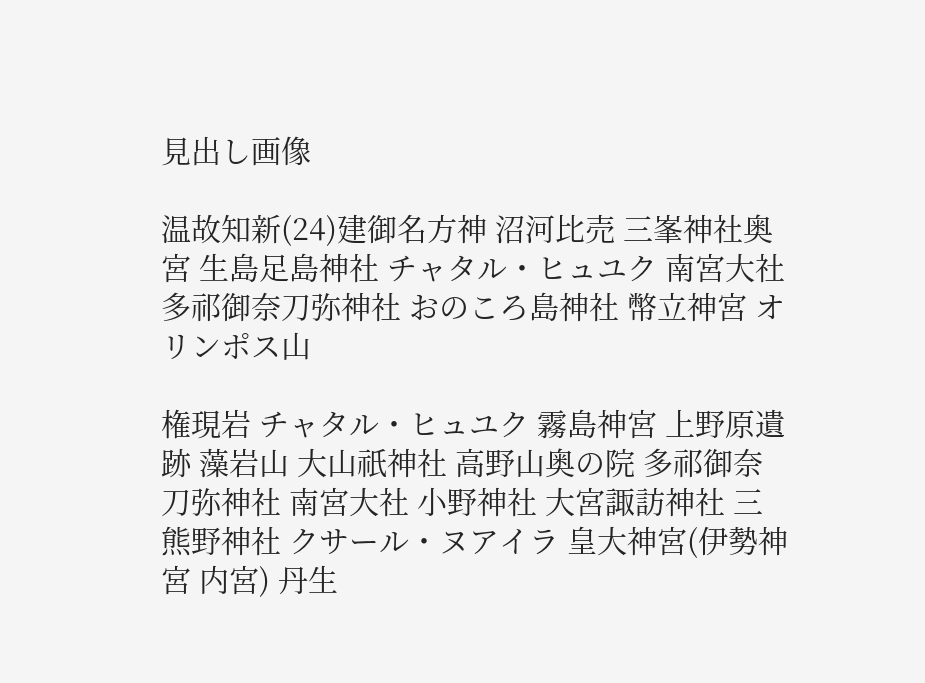見出し画像

温故知新(24)建御名方神 沼河比売 三峯神社奥宮 生島足島神社 チャタル・ヒュユク 南宮大社 多祁御奈刀弥神社 おのころ島神社 幣立神宮 オリンポス山

権現岩 チャタル・ヒュユク 霧島神宮 上野原遺跡 藻岩山 大山祇神社 高野山奥の院 多祁御奈刀弥神社 南宮大社 小野神社 大宮諏訪神社 三熊野神社 クサール・ヌアイラ 皇大神宮(伊勢神宮 内宮) 丹生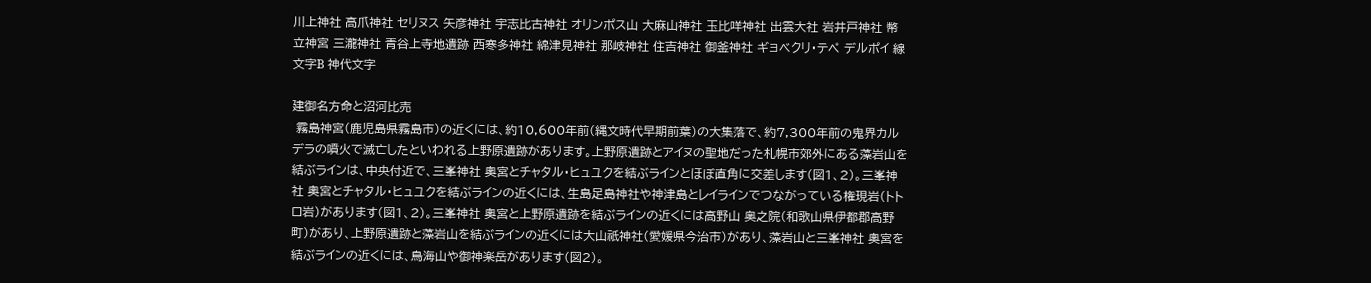川上神社 高爪神社 セリヌス 矢彦神社 宇志比古神社 オリンポス山 大麻山神社 玉比咩神社 出雲大社 岩井戸神社 幣立神宮 三瀧神社 青谷上寺地遺跡 西寒多神社 綿津見神社 那岐神社 住吉神社 御釜神社 ギョベクリ・テペ デルポイ 線文字B 神代文字

建御名方命と沼河比売
 霧島神宮(鹿児島県霧島市)の近くには、約10,600年前(縄文時代早期前葉)の大集落で、約7,300年前の鬼界カルデラの噴火で滅亡したといわれる上野原遺跡があります。上野原遺跡とアイヌの聖地だった札幌市郊外にある藻岩山を結ぶラインは、中央付近で、三峯神社 奧宮とチャタル・ヒュユクを結ぶラインとほぼ直角に交差します(図1、2)。三峯神社 奧宮とチャタル・ヒュユクを結ぶラインの近くには、生島足島神社や神津島とレイラインでつながっている権現岩(トトロ岩)があります(図1、2)。三峯神社 奧宮と上野原遺跡を結ぶラインの近くには高野山 奥之院(和歌山県伊都郡高野町)があり、上野原遺跡と藻岩山を結ぶラインの近くには大山祇神社(愛媛県今治市)があり、藻岩山と三峯神社 奧宮を結ぶラインの近くには、鳥海山や御神楽岳があります(図2)。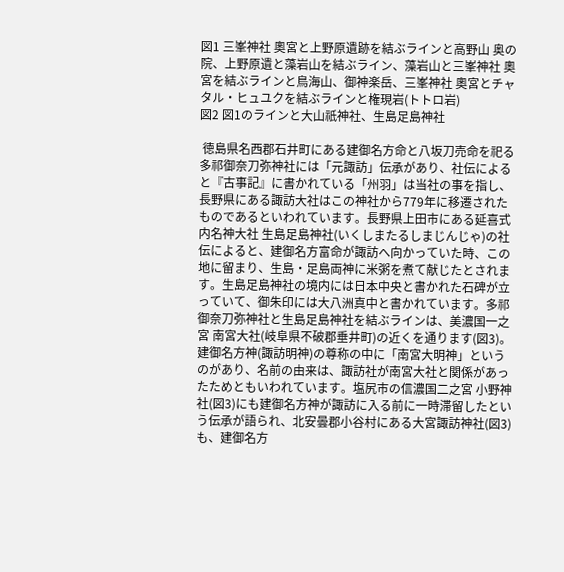図1 三峯神社 奧宮と上野原遺跡を結ぶラインと高野山 奥の院、上野原遺と藻岩山を結ぶライン、藻岩山と三峯神社 奧宮を結ぶラインと鳥海山、御神楽岳、三峯神社 奧宮とチャタル・ヒュユクを結ぶラインと権現岩(トトロ岩)
図2 図1のラインと大山祇神社、生島足島神社

 徳島県名西郡石井町にある建御名方命と八坂刀売命を祀る多祁御奈刀弥神社には「元諏訪」伝承があり、社伝によると『古事記』に書かれている「州羽」は当社の事を指し、長野県にある諏訪大社はこの神社から779年に移遷されたものであるといわれています。長野県上田市にある延喜式内名神大社 生島足島神社(いくしまたるしまじんじゃ)の社伝によると、建御名方富命が諏訪へ向かっていた時、この地に留まり、生島・足島両神に米粥を煮て献じたとされます。生島足島神社の境内には日本中央と書かれた石碑が立っていて、御朱印には大八洲真中と書かれています。多祁御奈刀弥神社と生島足島神社を結ぶラインは、美濃国一之宮 南宮大社(岐阜県不破郡垂井町)の近くを通ります(図3)。建御名方神(諏訪明神)の尊称の中に「南宮大明神」というのがあり、名前の由来は、諏訪社が南宮大社と関係があったためともいわれています。塩尻市の信濃国二之宮 小野神社(図3)にも建御名方神が諏訪に入る前に一時滞留したという伝承が語られ、北安曇郡小谷村にある大宮諏訪神社(図3)も、建御名方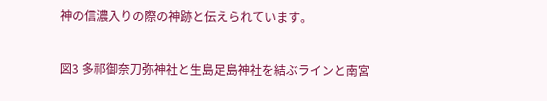神の信濃入りの際の神跡と伝えられています。

図3 多祁御奈刀弥神社と生島足島神社を結ぶラインと南宮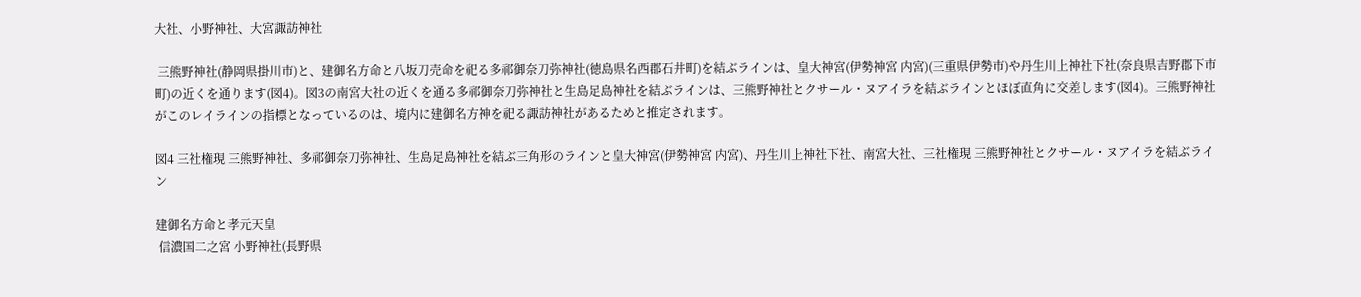大社、小野神社、大宮諏訪神社

 三熊野神社(静岡県掛川市)と、建御名方命と八坂刀売命を祀る多祁御奈刀弥神社(徳島県名西郡石井町)を結ぶラインは、皇大神宮(伊勢神宮 内宮)(三重県伊勢市)や丹生川上神社下社(奈良県吉野郡下市町)の近くを通ります(図4)。図3の南宮大社の近くを通る多祁御奈刀弥神社と生島足島神社を結ぶラインは、三熊野神社とクサール・ヌアイラを結ぶラインとほぼ直角に交差します(図4)。三熊野神社がこのレイラインの指標となっているのは、境内に建御名方神を祀る諏訪神社があるためと推定されます。

図4 三社権現 三熊野神社、多祁御奈刀弥神社、生島足島神社を結ぶ三角形のラインと皇大神宮(伊勢神宮 内宮)、丹生川上神社下社、南宮大社、三社権現 三熊野神社とクサール・ヌアイラを結ぶライン

建御名方命と孝元天皇
 信濃国二之宮 小野神社(長野県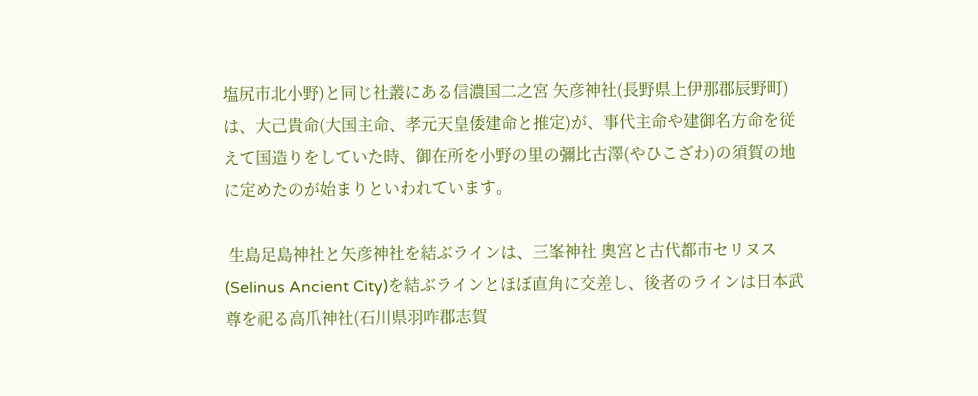塩尻市北小野)と同じ社叢にある信濃国二之宮 矢彦神社(長野県上伊那郡辰野町)は、大己貴命(大国主命、孝元天皇倭建命と推定)が、事代主命や建御名方命を従えて国造りをしていた時、御在所を小野の里の彌比古澤(やひこざわ)の須賀の地に定めたのが始まりといわれています。

 生島足島神社と矢彦神社を結ぶラインは、三峯神社 奧宮と古代都市セリヌス(Selinus Ancient City)を結ぶラインとほぼ直角に交差し、後者のラインは日本武尊を祀る高爪神社(石川県羽咋郡志賀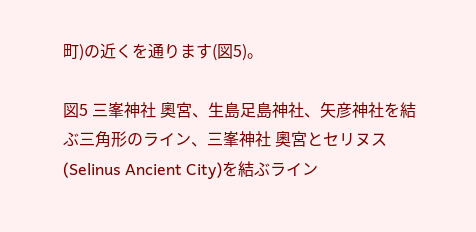町)の近くを通ります(図5)。

図5 三峯神社 奧宮、生島足島神社、矢彦神社を結ぶ三角形のライン、三峯神社 奧宮とセリヌス(Selinus Ancient City)を結ぶライン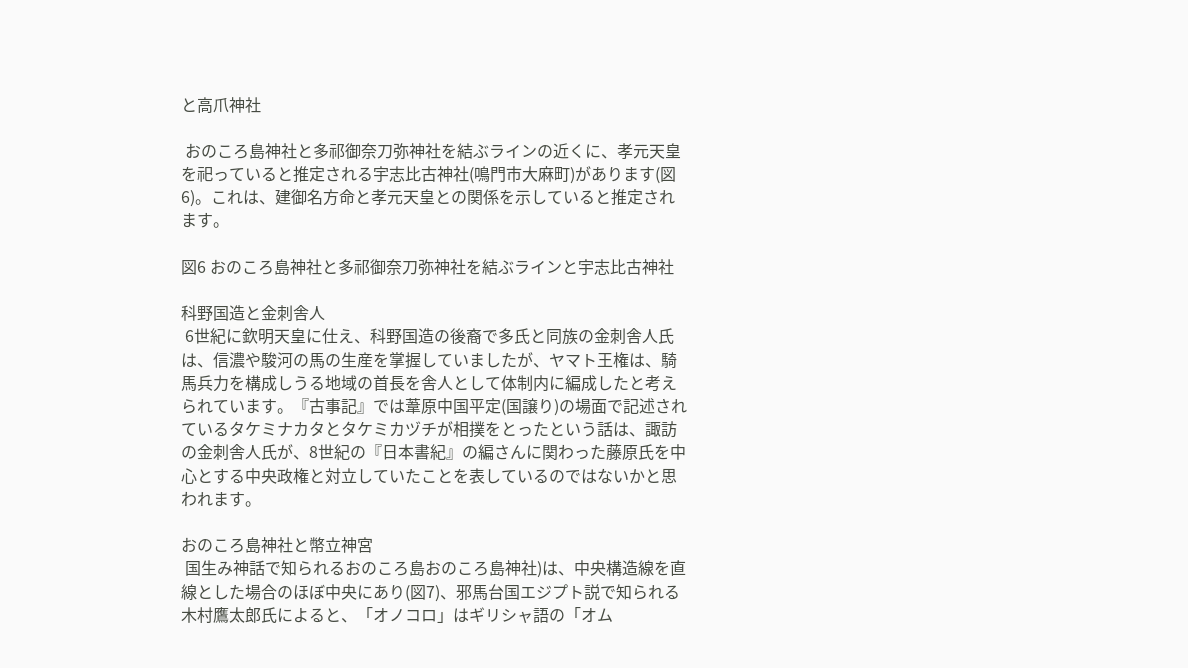と高爪神社

 おのころ島神社と多祁御奈刀弥神社を結ぶラインの近くに、孝元天皇を祀っていると推定される宇志比古神社(鳴門市大麻町)があります(図6)。これは、建御名方命と孝元天皇との関係を示していると推定されます。

図6 おのころ島神社と多祁御奈刀弥神社を結ぶラインと宇志比古神社

科野国造と金刺舎人
 6世紀に欽明天皇に仕え、科野国造の後裔で多氏と同族の金刺舎人氏は、信濃や駿河の馬の生産を掌握していましたが、ヤマト王権は、騎馬兵力を構成しうる地域の首長を舎人として体制内に編成したと考えられています。『古事記』では葦原中国平定(国譲り)の場面で記述されているタケミナカタとタケミカヅチが相撲をとったという話は、諏訪の金刺舎人氏が、8世紀の『日本書紀』の編さんに関わった藤原氏を中心とする中央政権と対立していたことを表しているのではないかと思われます。

おのころ島神社と幣立神宮
 国生み神話で知られるおのころ島おのころ島神社)は、中央構造線を直線とした場合のほぼ中央にあり(図7)、邪馬台国エジプト説で知られる木村鷹太郎氏によると、「オノコロ」はギリシャ語の「オム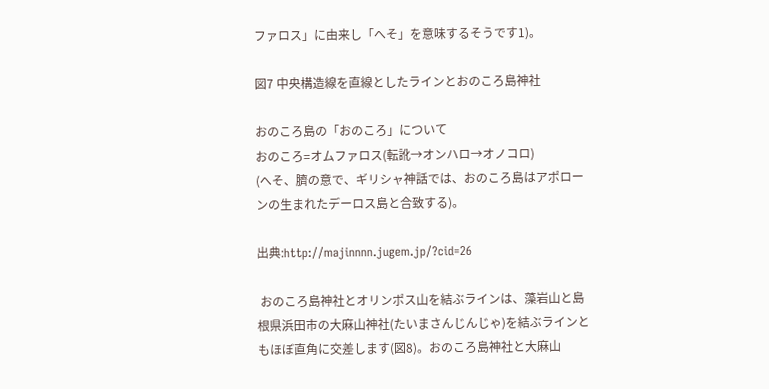ファロス」に由来し「へそ」を意味するそうです1)。

図7 中央構造線を直線としたラインとおのころ島神社

おのころ島の「おのころ」について
おのころ=オムファロス(転訛→オンハロ→オノコロ)
(へそ、臍の意で、ギリシャ神話では、おのころ島はアポローンの生まれたデーロス島と合致する)。

出典:http://majinnnn.jugem.jp/?cid=26

 おのころ島神社とオリンポス山を結ぶラインは、藻岩山と島根県浜田市の大麻山神社(たいまさんじんじゃ)を結ぶラインともほぼ直角に交差します(図8)。おのころ島神社と大麻山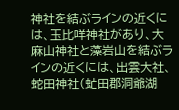神社を結ぶラインの近くには、玉比咩神社があり、大麻山神社と藻岩山を結ぶラインの近くには、出雲大社、蛇田神社(虻田郡洞爺湖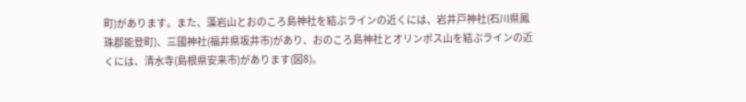町)があります。また、藻岩山とおのころ島神社を結ぶラインの近くには、岩井戸神社(石川県鳳珠郡能登町)、三國神社(福井県坂井市)があり、おのころ島神社とオリンポス山を結ぶラインの近くには、清水寺(島根県安来市)があります(図8)。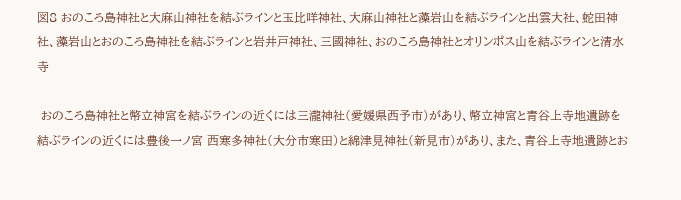図8 おのころ島神社と大麻山神社を結ぶラインと玉比咩神社、大麻山神社と藻岩山を結ぶラインと出雲大社、蛇田神社、藻岩山とおのころ島神社を結ぶラインと岩井戸神社、三國神社、おのころ島神社とオリンポス山を結ぶラインと清水寺

 おのころ島神社と幣立神宮を結ぶラインの近くには三瀧神社(愛媛県西予市)があり、幣立神宮と青谷上寺地遺跡を結ぶラインの近くには豊後一ノ宮 西寒多神社(大分市寒田)と綿津見神社(新見市)があり、また、青谷上寺地遺跡とお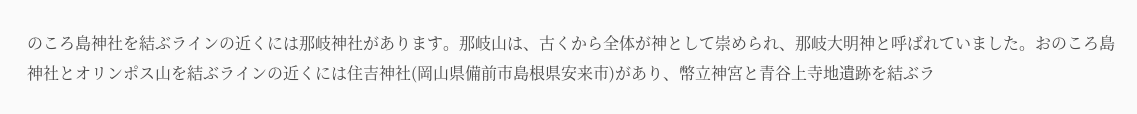のころ島神社を結ぶラインの近くには那岐神社があります。那岐山は、古くから全体が神として崇められ、那岐大明神と呼ばれていました。おのころ島神社とオリンポス山を結ぶラインの近くには住吉神社(岡山県備前市島根県安来市)があり、幣立神宮と青谷上寺地遺跡を結ぶラ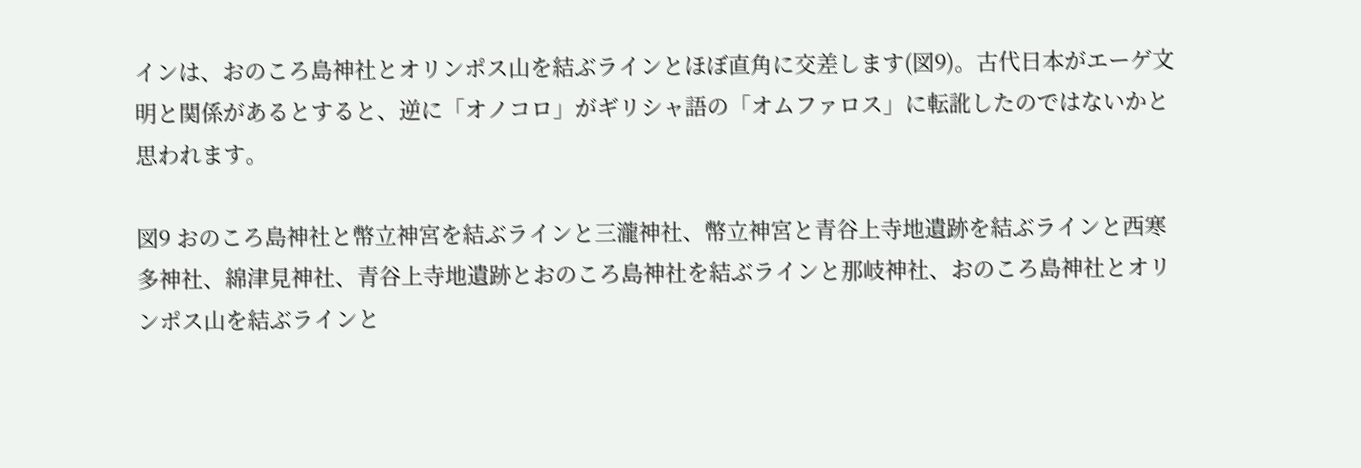インは、おのころ島神社とオリンポス山を結ぶラインとほぼ直角に交差します(図9)。古代日本がエーゲ文明と関係があるとすると、逆に「オノコロ」がギリシャ語の「オムファロス」に転訛したのではないかと思われます。

図9 おのころ島神社と幣立神宮を結ぶラインと三瀧神社、幣立神宮と青谷上寺地遺跡を結ぶラインと西寒多神社、綿津見神社、青谷上寺地遺跡とおのころ島神社を結ぶラインと那岐神社、おのころ島神社とオリンポス山を結ぶラインと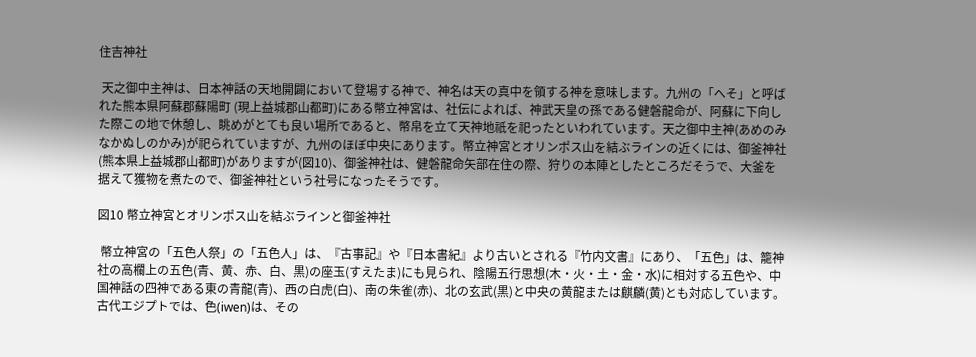住吉神社

 天之御中主神は、日本神話の天地開闢において登場する神で、神名は天の真中を領する神を意味します。九州の「へそ」と呼ばれた熊本県阿蘇郡蘇陽町 (現上益城郡山都町)にある幣立神宮は、社伝によれば、神武天皇の孫である健磐龍命が、阿蘇に下向した際この地で休憩し、眺めがとても良い場所であると、幣帛を立て天神地祇を祀ったといわれています。天之御中主神(あめのみなかぬしのかみ)が祀られていますが、九州のほぼ中央にあります。幣立神宮とオリンポス山を結ぶラインの近くには、御釜神社(熊本県上益城郡山都町)がありますが(図10)、御釜神社は、健磐龍命矢部在住の際、狩りの本陣としたところだそうで、大釜を据えて獲物を煮たので、御釜神社という社号になったそうです。

図10 幣立神宮とオリンポス山を結ぶラインと御釜神社

 幣立神宮の「五色人祭」の「五色人」は、『古事記』や『日本書紀』より古いとされる『竹内文書』にあり、「五色」は、籠神社の高欄上の五色(青、黄、赤、白、黒)の座玉(すえたま)にも見られ、陰陽五行思想(木・火・土・金・水)に相対する五色や、中国神話の四神である東の青龍(青)、西の白虎(白)、南の朱雀(赤)、北の玄武(黒)と中央の黄龍または麒麟(黄)とも対応しています。古代エジプトでは、色(iwen)は、その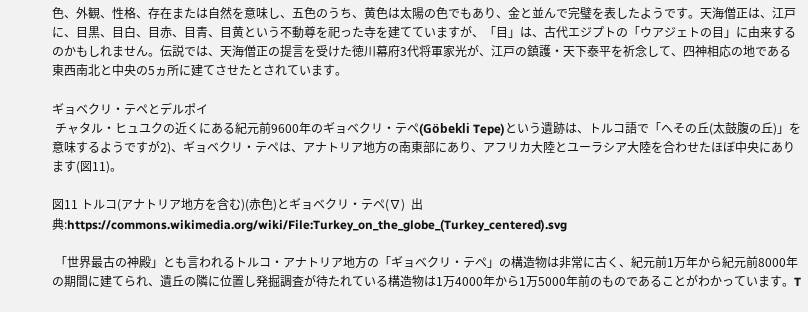色、外観、性格、存在または自然を意味し、五色のうち、黄色は太陽の色でもあり、金と並んで完璧を表したようです。天海僧正は、江戸に、目黒、目白、目赤、目青、目黄という不動尊を祀った寺を建てていますが、「目」は、古代エジプトの「ウアジェトの目」に由来するのかもしれません。伝説では、天海僧正の提言を受けた徳川幕府3代将軍家光が、江戸の鎮護・天下泰平を祈念して、四神相応の地である東西南北と中央の5ヵ所に建てさせたとされています。

ギョベクリ・テペとデルポイ
 チャタル・ヒュユクの近くにある紀元前9600年のギョベクリ・テペ(Göbekli Tepe)という遺跡は、トルコ語で「へその丘(太鼓腹の丘)」を意味するようですが2)、ギョベクリ・テペは、アナトリア地方の南東部にあり、アフリカ大陸とユーラシア大陸を合わせたほぼ中央にあります(図11)。

図11 トルコ(アナトリア地方を含む)(赤色)とギョベクリ・テペ(∇)  出典:https://commons.wikimedia.org/wiki/File:Turkey_on_the_globe_(Turkey_centered).svg

 「世界最古の神殿」とも言われるトルコ・アナトリア地方の「ギョベクリ・テペ」の構造物は非常に古く、紀元前1万年から紀元前8000年の期間に建てられ、遺丘の隣に位置し発掘調査が待たれている構造物は1万4000年から1万5000年前のものであることがわかっています。T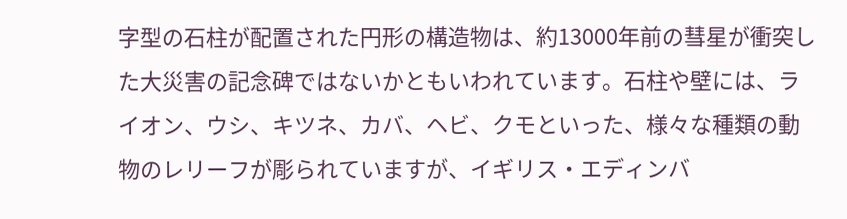字型の石柱が配置された円形の構造物は、約13000年前の彗星が衝突した大災害の記念碑ではないかともいわれています。石柱や壁には、ライオン、ウシ、キツネ、カバ、ヘビ、クモといった、様々な種類の動物のレリーフが彫られていますが、イギリス・エディンバ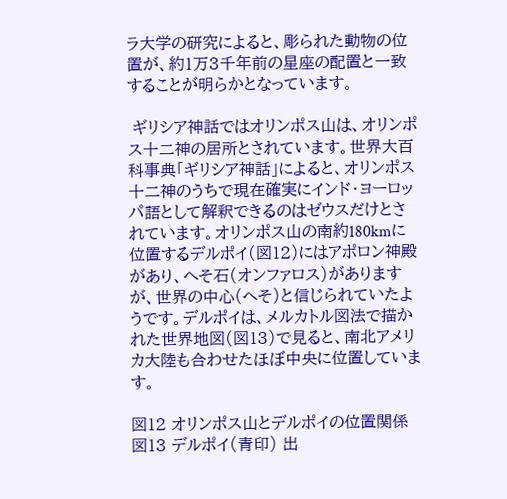ラ大学の研究によると、彫られた動物の位置が、約1万3千年前の星座の配置と一致することが明らかとなっています。

 ギリシア神話ではオリンポス山は、オリンポス十二神の居所とされています。世界大百科事典「ギリシア神話」によると、オリンポス十二神のうちで現在確実にインド・ヨーロッパ語として解釈できるのはゼウスだけとされています。オリンポス山の南約180kmに位置するデルポイ(図12)にはアポロン神殿があり、へそ石(オンファロス)がありますが、世界の中心(へそ)と信じられていたようです。デルポイは、メルカトル図法で描かれた世界地図(図13)で見ると、南北アメリカ大陸も合わせたほぼ中央に位置しています。

図12 オリンポス山とデルポイの位置関係
図13 デルポイ(青印) 出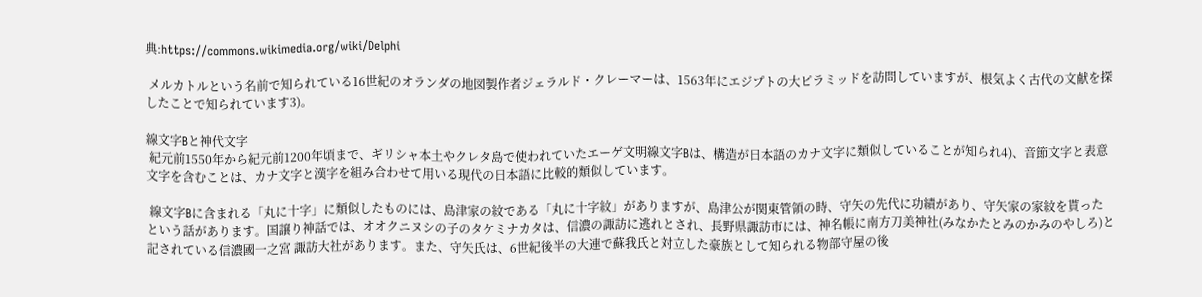典:https://commons.wikimedia.org/wiki/Delphi

 メルカトルという名前で知られている16世紀のオランダの地図製作者ジェラルド・クレーマーは、1563年にエジプトの大ピラミッドを訪問していますが、根気よく古代の文献を探したことで知られています3)。

線文字Bと神代文字
 紀元前1550年から紀元前1200年頃まで、ギリシャ本土やクレタ島で使われていたエーゲ文明線文字Bは、構造が日本語のカナ文字に類似していることが知られ4)、音節文字と表意文字を含むことは、カナ文字と漢字を組み合わせて用いる現代の日本語に比較的類似しています。

 線文字Bに含まれる「丸に十字」に類似したものには、島津家の紋である「丸に十字紋」がありますが、島津公が関東管領の時、守矢の先代に功績があり、守矢家の家紋を貰ったという話があります。国譲り神話では、オオクニヌシの子のタケミナカタは、信濃の諏訪に逃れとされ、長野県諏訪市には、神名帳に南方刀美神社(みなかたとみのかみのやしろ)と記されている信濃國一之宮 諏訪大社があります。また、守矢氏は、6世紀後半の大連で蘇我氏と対立した豪族として知られる物部守屋の後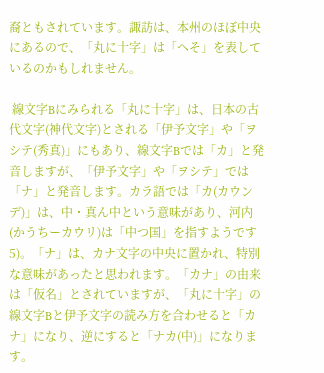裔ともされています。諏訪は、本州のほぼ中央にあるので、「丸に十字」は「へそ」を表しているのかもしれません。

 線文字Bにみられる「丸に十字」は、日本の古代文字(神代文字)とされる「伊予文字」や「ヲシテ(秀真)」にもあり、線文字Bでは「カ」と発音しますが、「伊予文字」や「ヲシテ」では「ナ」と発音します。カラ語では「カ(カウンデ)」は、中・真ん中という意味があり、河内(かうちーカウリ)は「中つ国」を指すようです5)。「ナ」は、カナ文字の中央に置かれ、特別な意味があったと思われます。「カナ」の由来は「仮名」とされていますが、「丸に十字」の線文字Bと伊予文字の読み方を合わせると「カナ」になり、逆にすると「ナカ(中)」になります。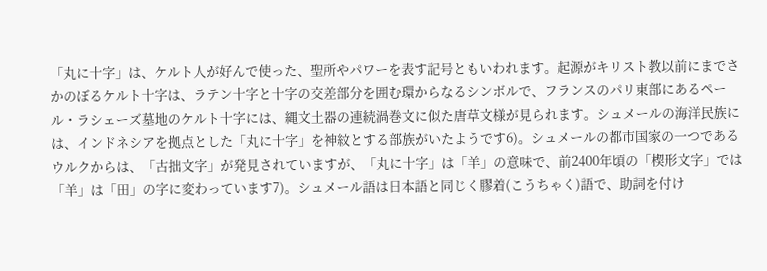「丸に十字」は、ケルト人が好んで使った、聖所やパワーを表す記号ともいわれます。起源がキリスト教以前にまでさかのぼるケルト十字は、ラテン十字と十字の交差部分を囲む環からなるシンボルで、フランスのパリ東部にあるペール・ラシェーズ墓地のケルト十字には、縄文土器の連続渦巻文に似た唐草文様が見られます。シュメールの海洋民族には、インドネシアを拠点とした「丸に十字」を神紋とする部族がいたようです6)。シュメールの都市国家の一つであるウルクからは、「古拙文字」が発見されていますが、「丸に十字」は「羊」の意味で、前2400年頃の「楔形文字」では「羊」は「田」の字に変わっています7)。シュメール語は日本語と同じく膠着(こうちゃく)語で、助詞を付け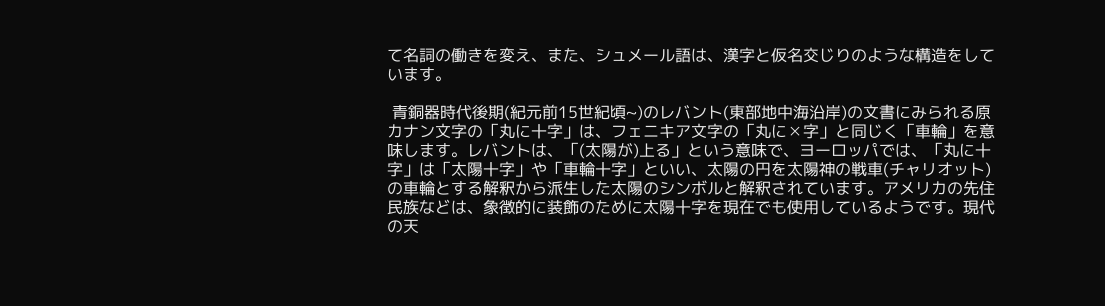て名詞の働きを変え、また、シュメール語は、漢字と仮名交じりのような構造をしています。

 青銅器時代後期(紀元前15世紀頃~)のレバント(東部地中海沿岸)の文書にみられる原カナン文字の「丸に十字」は、フェニキア文字の「丸に✕字」と同じく「車輪」を意味します。レバントは、「(太陽が)上る」という意味で、ヨーロッパでは、「丸に十字」は「太陽十字」や「車輪十字」といい、太陽の円を太陽神の戦車(チャリオット)の車輪とする解釈から派生した太陽のシンボルと解釈されています。アメリカの先住民族などは、象徴的に装飾のために太陽十字を現在でも使用しているようです。現代の天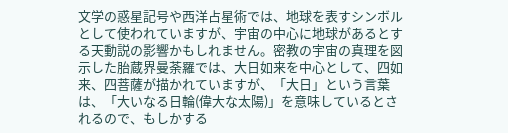文学の惑星記号や西洋占星術では、地球を表すシンボルとして使われていますが、宇宙の中心に地球があるとする天動説の影響かもしれません。密教の宇宙の真理を図示した胎蔵界曼荼羅では、大日如来を中心として、四如来、四菩薩が描かれていますが、「大日」という言葉は、「大いなる日輪(偉大な太陽)」を意味しているとされるので、もしかする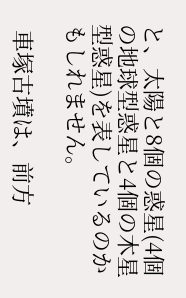と、太陽と8個の惑星(4個の地球型惑星と4個の木星型惑星)を表しているのかもしれません。

 車塚古墳は、前方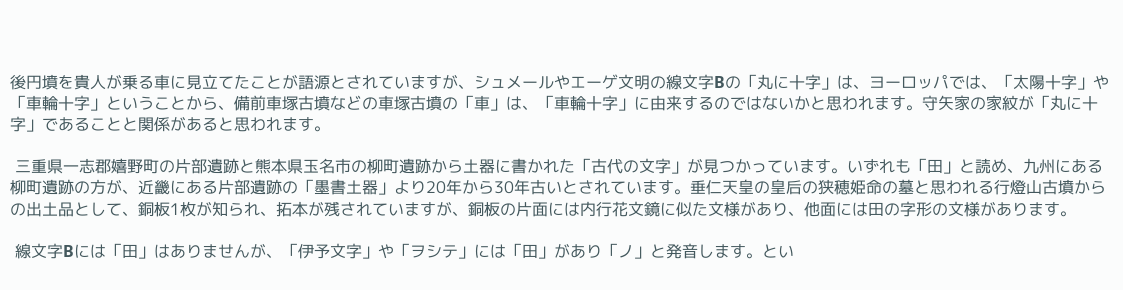後円墳を貴人が乗る車に見立てたことが語源とされていますが、シュメールやエーゲ文明の線文字Bの「丸に十字」は、ヨーロッパでは、「太陽十字」や「車輪十字」ということから、備前車塚古墳などの車塚古墳の「車」は、「車輪十字」に由来するのではないかと思われます。守矢家の家紋が「丸に十字」であることと関係があると思われます。

 三重県一志郡嬉野町の片部遺跡と熊本県玉名市の柳町遺跡から土器に書かれた「古代の文字」が見つかっています。いずれも「田」と読め、九州にある柳町遺跡の方が、近畿にある片部遺跡の「墨書土器」より20年から30年古いとされています。垂仁天皇の皇后の狭穂姫命の墓と思われる行燈山古墳からの出土品として、銅板1枚が知られ、拓本が残されていますが、銅板の片面には内行花文鏡に似た文様があり、他面には田の字形の文様があります。

 線文字Bには「田」はありませんが、「伊予文字」や「ヲシテ」には「田」があり「ノ」と発音します。とい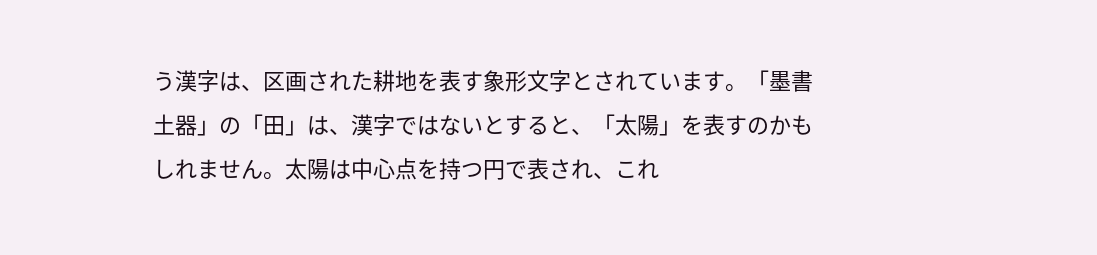う漢字は、区画された耕地を表す象形文字とされています。「墨書土器」の「田」は、漢字ではないとすると、「太陽」を表すのかもしれません。太陽は中心点を持つ円で表され、これ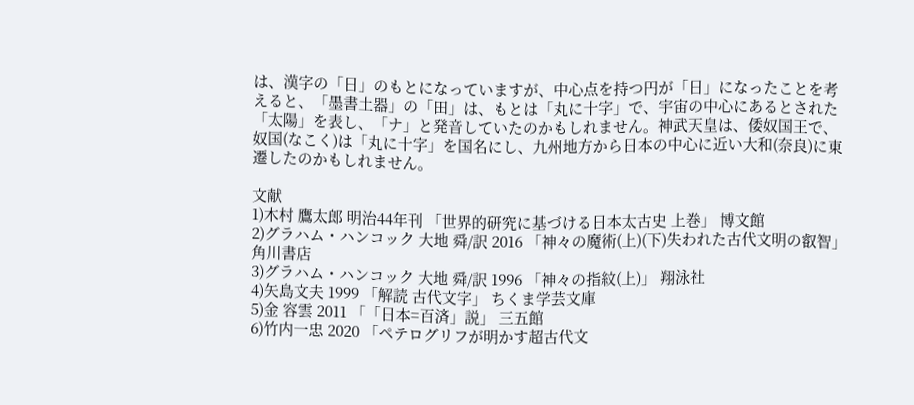は、漢字の「日」のもとになっていますが、中心点を持つ円が「日」になったことを考えると、「墨書土器」の「田」は、もとは「丸に十字」で、宇宙の中心にあるとされた「太陽」を表し、「ナ」と発音していたのかもしれません。神武天皇は、倭奴国王で、奴国(なこく)は「丸に十字」を国名にし、九州地方から日本の中心に近い大和(奈良)に東遷したのかもしれません。

文献
1)木村 鷹太郎 明治44年刊 「世界的研究に基づける日本太古史 上巻」 博文館
2)グラハム・ハンコック 大地 舜/訳 2016 「神々の魔術(上)(下)失われた古代文明の叡智」 角川書店
3)グラハム・ハンコック 大地 舜/訳 1996 「神々の指紋(上)」 翔泳社
4)矢島文夫 1999 「解読 古代文字」 ちくま学芸文庫
5)金 容雲 2011 「「日本=百済」説」 三五館
6)竹内一忠 2020 「ペテログリフが明かす超古代文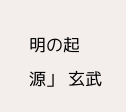明の起源」 玄武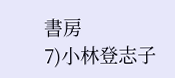書房
7)小林登志子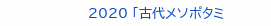2020 「古代メソポタミ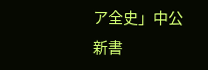ア全史」中公新書